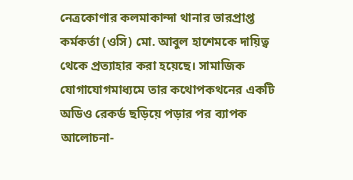নেত্রকোণার কলমাকান্দা থানার ভারপ্রাপ্ত কর্মকর্তা (ওসি) মো. আবুল হাশেমকে দায়িত্ব থেকে প্রত্যাহার করা হয়েছে। সামাজিক যোগাযোগমাধ্যমে তার কথোপকথনের একটি অডিও রেকর্ড ছড়িয়ে পড়ার পর ব্যাপক আলোচনা-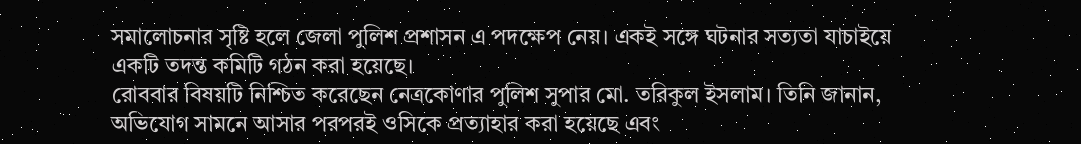সমালোচনার সৃষ্টি হলে জেলা পুলিশ প্রশাসন এ পদক্ষেপ নেয়। একই সঙ্গে ঘটনার সত্যতা যাচাইয়ে একটি তদন্ত কমিটি গঠন করা হয়েছে।
রোববার বিষয়টি নিশ্চিত করেছেন নেত্রকোণার পুলিশ সুপার মো. তরিকুল ইসলাম। তিনি জানান, অভিযোগ সামনে আসার পরপরই ওসিকে প্রত্যাহার করা হয়েছে এবং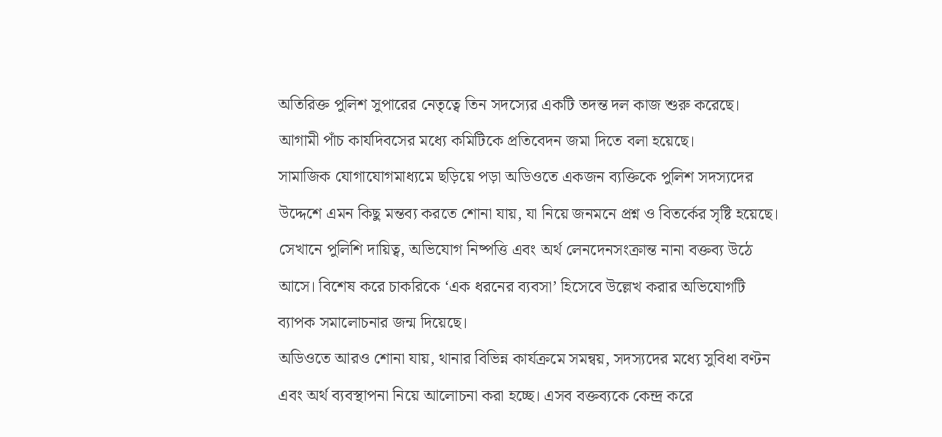অতিরিক্ত পুলিশ সুপারের নেতৃত্বে তিন সদস্যের একটি তদন্ত দল কাজ শুরু করেছে। আগামী পাঁচ কার্যদিবসের মধ্যে কমিটিকে প্রতিবেদন জমা দিতে বলা হয়েছে।
সামাজিক যোগাযোগমাধ্যমে ছড়িয়ে পড়া অডিওতে একজন ব্যক্তিকে পুলিশ সদস্যদের উদ্দেশে এমন কিছু মন্তব্য করতে শোনা যায়, যা নিয়ে জনমনে প্রশ্ন ও বিতর্কের সৃষ্টি হয়েছে। সেখানে পুলিশি দায়িত্ব, অভিযোগ নিষ্পত্তি এবং অর্থ লেনদেনসংক্রান্ত নানা বক্তব্য উঠে আসে। বিশেষ করে চাকরিকে ‘এক ধরনের ব্যবসা’ হিসেবে উল্লেখ করার অভিযোগটি ব্যাপক সমালোচনার জন্ম দিয়েছে।
অডিওতে আরও শোনা যায়, থানার বিভিন্ন কার্যক্রমে সমন্বয়, সদস্যদের মধ্যে সুবিধা বণ্টন এবং অর্থ ব্যবস্থাপনা নিয়ে আলোচনা করা হচ্ছে। এসব বক্তব্যকে কেন্দ্র করে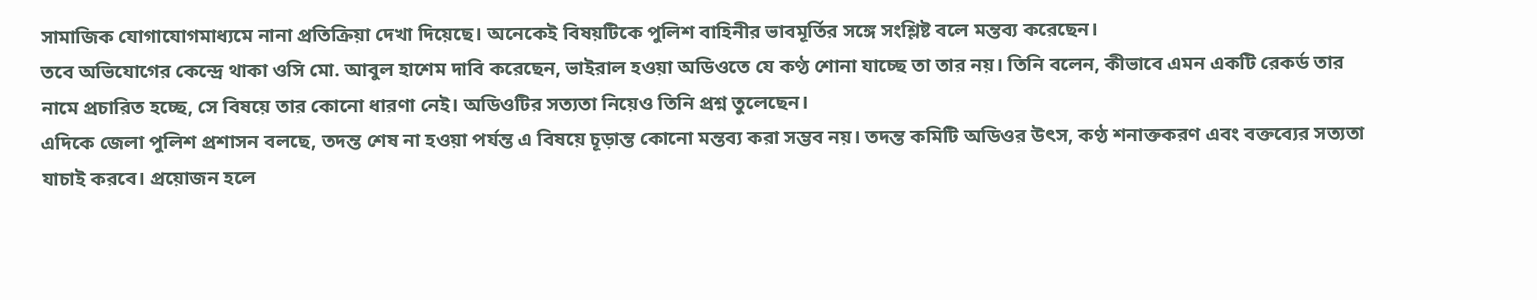সামাজিক যোগাযোগমাধ্যমে নানা প্রতিক্রিয়া দেখা দিয়েছে। অনেকেই বিষয়টিকে পুলিশ বাহিনীর ভাবমূর্তির সঙ্গে সংশ্লিষ্ট বলে মন্তব্য করেছেন।
তবে অভিযোগের কেন্দ্রে থাকা ওসি মো. আবুল হাশেম দাবি করেছেন, ভাইরাল হওয়া অডিওতে যে কণ্ঠ শোনা যাচ্ছে তা তার নয়। তিনি বলেন, কীভাবে এমন একটি রেকর্ড তার নামে প্রচারিত হচ্ছে, সে বিষয়ে তার কোনো ধারণা নেই। অডিওটির সত্যতা নিয়েও তিনি প্রশ্ন তুলেছেন।
এদিকে জেলা পুলিশ প্রশাসন বলছে, তদন্ত শেষ না হওয়া পর্যন্ত এ বিষয়ে চূড়ান্ত কোনো মন্তব্য করা সম্ভব নয়। তদন্ত কমিটি অডিওর উৎস, কণ্ঠ শনাক্তকরণ এবং বক্তব্যের সত্যতা যাচাই করবে। প্রয়োজন হলে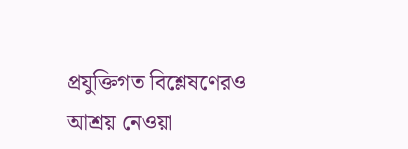প্রযুক্তিগত বিশ্লেষণেরও আশ্রয় নেওয়া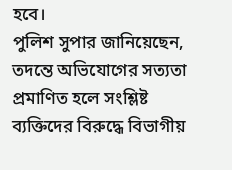হবে।
পুলিশ সুপার জানিয়েছেন, তদন্তে অভিযোগের সত্যতা প্রমাণিত হলে সংশ্লিষ্ট ব্যক্তিদের বিরুদ্ধে বিভাগীয়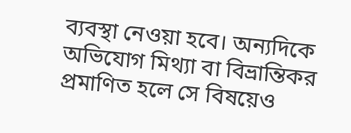ব্যবস্থা নেওয়া হবে। অন্যদিকে অভিযোগ মিথ্যা বা বিভ্রান্তিকর প্রমাণিত হলে সে বিষয়েও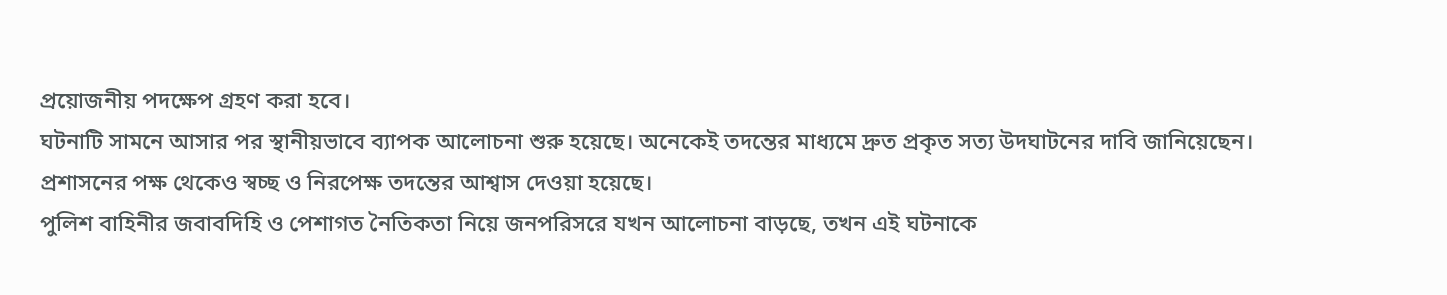প্রয়োজনীয় পদক্ষেপ গ্রহণ করা হবে।
ঘটনাটি সামনে আসার পর স্থানীয়ভাবে ব্যাপক আলোচনা শুরু হয়েছে। অনেকেই তদন্তের মাধ্যমে দ্রুত প্রকৃত সত্য উদঘাটনের দাবি জানিয়েছেন। প্রশাসনের পক্ষ থেকেও স্বচ্ছ ও নিরপেক্ষ তদন্তের আশ্বাস দেওয়া হয়েছে।
পুলিশ বাহিনীর জবাবদিহি ও পেশাগত নৈতিকতা নিয়ে জনপরিসরে যখন আলোচনা বাড়ছে, তখন এই ঘটনাকে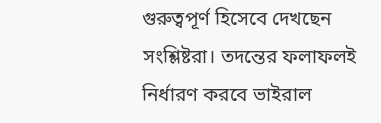গুরুত্বপূর্ণ হিসেবে দেখছেন সংশ্লিষ্টরা। তদন্তের ফলাফলই নির্ধারণ করবে ভাইরাল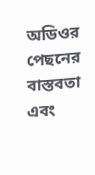অডিওর পেছনের বাস্তবতা এবং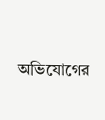অভিযোগের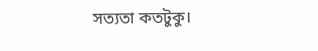সত্যতা কতটুকু।